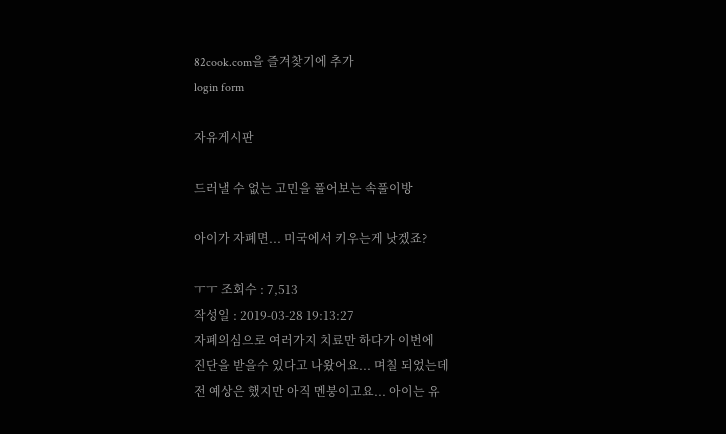82cook.com을 즐겨찾기에 추가
login form

자유게시판

드러낼 수 없는 고민을 풀어보는 속풀이방

아이가 자폐면... 미국에서 키우는게 낫겠죠?

ㅜㅜ 조회수 : 7,513
작성일 : 2019-03-28 19:13:27
자폐의심으로 여러가지 치료만 하다가 이번에
진단을 받을수 있다고 나왔어요... 며칠 되었는데
전 예상은 했지만 아직 멘붕이고요... 아이는 유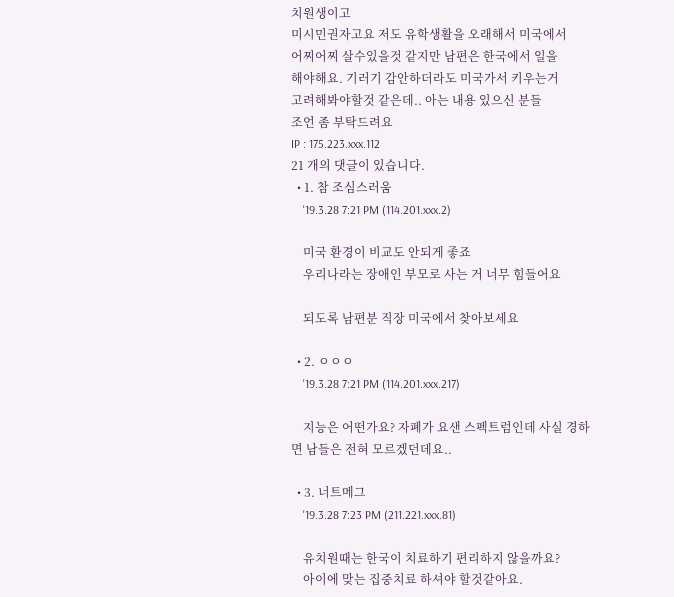치원생이고
미시민권자고요 저도 유학생활을 오래해서 미국에서
어찌어찌 살수있을것 같지만 남편은 한국에서 일을
해야해요. 기러기 감안하더라도 미국가서 키우는거
고려해봐야할것 같은데.. 아는 내용 있으신 분들
조언 좀 부탁드려요
IP : 175.223.xxx.112
21 개의 댓글이 있습니다.
  • 1. 참 조심스러움
    '19.3.28 7:21 PM (114.201.xxx.2)

    미국 환경이 비교도 안되게 좋죠
    우리나라는 장애인 부모로 사는 거 너무 힘들어요

    되도록 남편분 직장 미국에서 찾아보세요

  • 2. ㅇㅇㅇ
    '19.3.28 7:21 PM (114.201.xxx.217)

    지능은 어떤가요? 자폐가 요샌 스펙트럼인데 사실 경하면 남들은 전혀 모르겠던데요..

  • 3. 너트메그
    '19.3.28 7:23 PM (211.221.xxx.81)

    유치원때는 한국이 치료하기 편리하지 않을까요?
    아이에 맞는 집중치료 하셔야 할것같아요.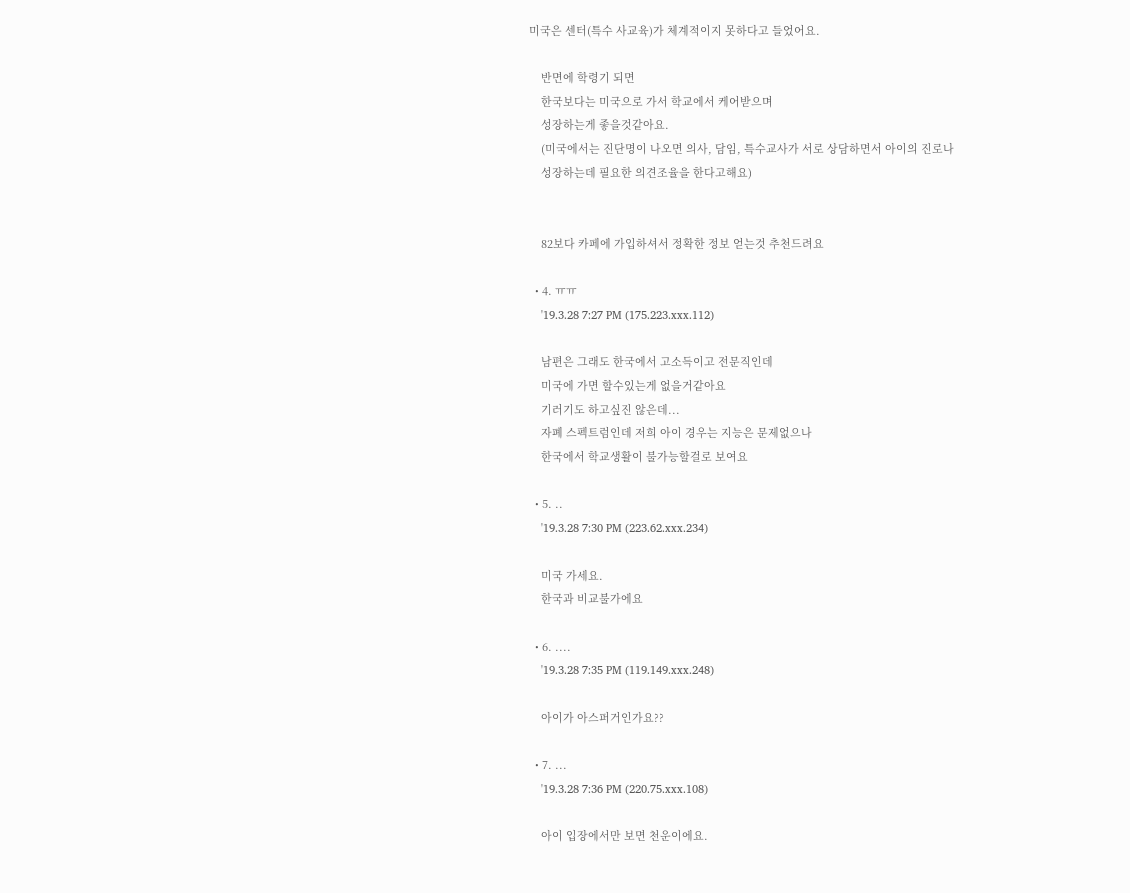미국은 센터(특수 사교육)가 체계적이지 못하다고 들었어요.

    반면에 학령기 되면
    한국보다는 미국으로 가서 학교에서 케어받으며
    성장하는게 좋을것같아요.
    (미국에서는 진단명이 나오면 의사, 담임, 특수교사가 서로 상담하면서 아이의 진로나
    성장하는데 필요한 의견조율을 한다고해요)


    82보다 카페에 가입하셔서 정확한 정보 얻는것 추천드려요

  • 4. ㅠㅠ
    '19.3.28 7:27 PM (175.223.xxx.112)

    남편은 그래도 한국에서 고소득이고 전문직인데
    미국에 가면 할수있는게 없을거같아요
    기러기도 하고싶진 않은데...
    자폐 스펙트럼인데 저희 아이 경우는 지능은 문제없으나
    한국에서 학교생활이 불가능할걸로 보여요

  • 5. ..
    '19.3.28 7:30 PM (223.62.xxx.234)

    미국 가세요.
    한국과 비교불가에요

  • 6. ....
    '19.3.28 7:35 PM (119.149.xxx.248)

    아이가 아스퍼거인가요??

  • 7. ...
    '19.3.28 7:36 PM (220.75.xxx.108)

    아이 입장에서만 보면 천운이에요.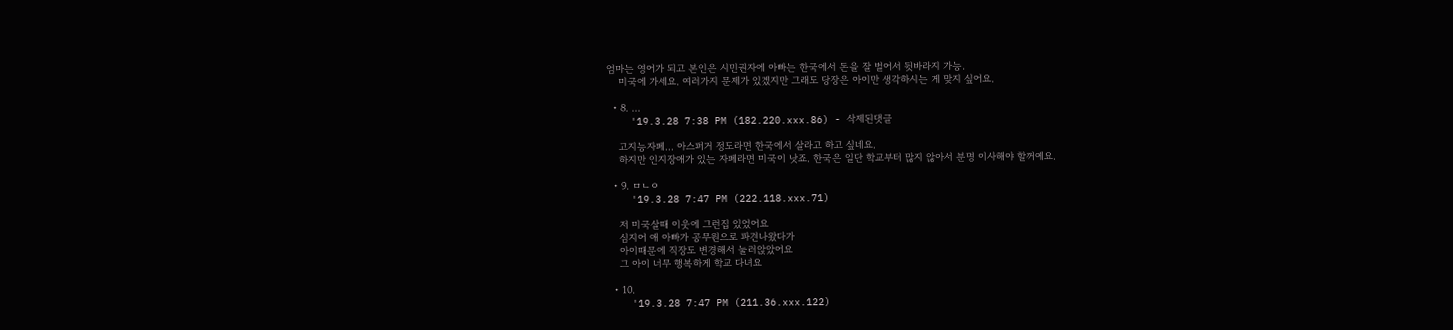엄마는 영어가 되고 본인은 시민권자에 아빠는 한국에서 돈을 잘 벌어서 뒷바라지 가능.
    미국에 가세요. 여러가지 문제가 있겠지만 그래도 당장은 아이만 생각하시는 게 맞지 싶어요.

  • 8. ...
    '19.3.28 7:38 PM (182.220.xxx.86) - 삭제된댓글

    고지능자폐... 아스퍼거 정도라면 한국에서 살라고 하고 싶네요.
    하지만 인지장애가 있는 자폐라면 미국이 낫죠. 한국은 일단 학교부터 많지 않아서 분명 이사해야 할꺼예요.

  • 9. ㅁㄴㅇ
    '19.3.28 7:47 PM (222.118.xxx.71)

    저 미국살때 이웃에 그런집 있었어요
    심지어 애 아빠가 공무원으로 파견나왔다가
    아이때문에 직장도 변경해서 눌러앉았어요
    그 아이 너무 행복하게 학교 다녀요

  • 10.
    '19.3.28 7:47 PM (211.36.xxx.122)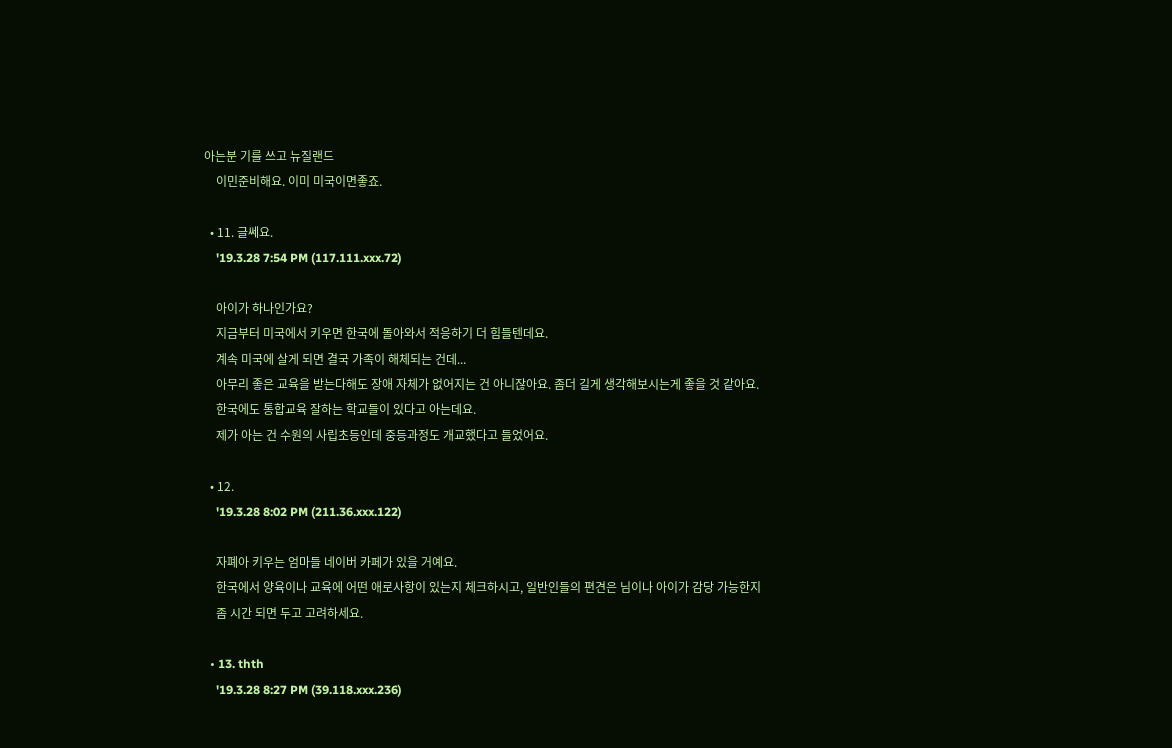아는분 기를 쓰고 뉴질랜드
    이민준비해요. 이미 미국이면좋죠.

  • 11. 글쎄요.
    '19.3.28 7:54 PM (117.111.xxx.72)

    아이가 하나인가요?
    지금부터 미국에서 키우면 한국에 돌아와서 적응하기 더 힘들텐데요.
    계속 미국에 살게 되면 결국 가족이 해체되는 건데...
    아무리 좋은 교육을 받는다해도 장애 자체가 없어지는 건 아니잖아요. 좀더 길게 생각해보시는게 좋을 것 같아요.
    한국에도 통합교육 잘하는 학교들이 있다고 아는데요.
    제가 아는 건 수원의 사립초등인데 중등과정도 개교했다고 들었어요.

  • 12.
    '19.3.28 8:02 PM (211.36.xxx.122)

    자폐아 키우는 엄마들 네이버 카페가 있을 거예요.
    한국에서 양육이나 교육에 어떤 애로사항이 있는지 체크하시고, 일반인들의 편견은 님이나 아이가 감당 가능한지
    좀 시간 되면 두고 고려하세요.

  • 13. thth
    '19.3.28 8:27 PM (39.118.xxx.236)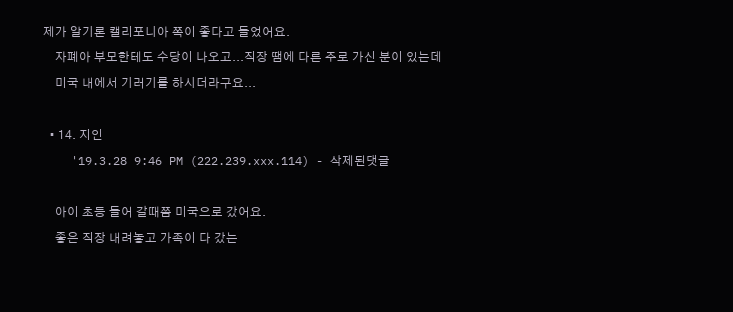제가 알기론 캘리포니아 쪽이 좋다고 들었어요.
    자폐아 부모한테도 수당이 나오고...직장 땜에 다른 주로 가신 분이 있는데
    미국 내에서 기러기를 하시더라구요...

  • 14. 지인
    '19.3.28 9:46 PM (222.239.xxx.114) - 삭제된댓글

    아이 초등 들어 갈때쯤 미국으로 갔어요.
    좋은 직장 내려놓고 가족이 다 갔는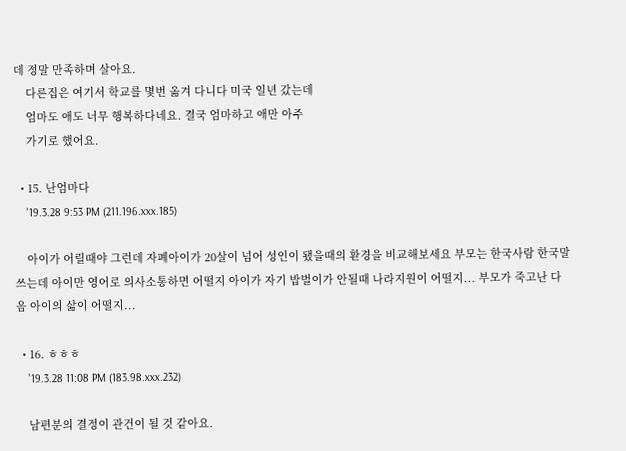데 정말 만족하며 살아요.
    다른집은 여기서 학교를 몇번 옮겨 다니다 미국 일년 갔는데
    엄마도 애도 너무 행복하다네요. 결국 엄마하고 애만 아주
    가기로 했어요.

  • 15. 난엄마다
    '19.3.28 9:53 PM (211.196.xxx.185)

    아이가 어릴때야 그런데 자폐아이가 20살이 넘어 성인이 됐을때의 환경을 비교해보세요 부모는 한국사람 한국말 쓰는데 아이만 영어로 의사소통하면 어떨지 아이가 자기 밥벌이가 안될때 나라지원이 어떨지... 부모가 죽고난 다음 아이의 삶이 어떨지...

  • 16. ㅎㅎㅎ
    '19.3.28 11:08 PM (183.98.xxx.232)

    남편분의 결정이 관건이 될 것 같아요.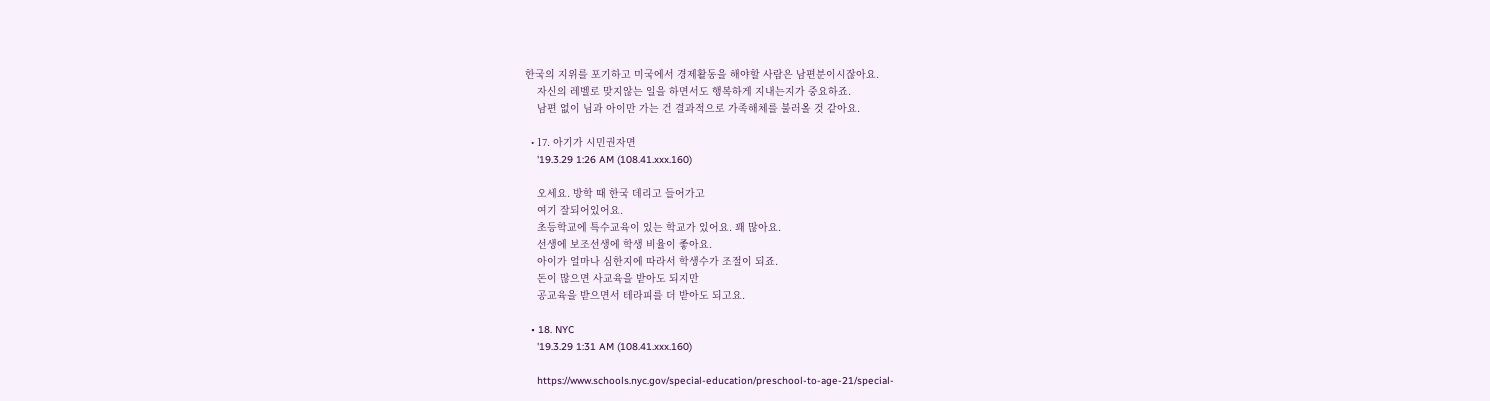한국의 지위를 포기하고 미국에서 경제활동을 해야할 사람은 남편분이시잖아요.
    자신의 레벨로 맞지않는 일을 하면서도 행복하게 지내는지가 중요하죠.
    남편 없이 님과 아이만 가는 건 결과적으로 가족해체를 불러올 것 같아요.

  • 17. 아기가 시민권자면
    '19.3.29 1:26 AM (108.41.xxx.160)

    오세요. 방학 때 한국 데리고 들어가고
    여기 잘되어있어요.
    초등학교에 특수교육이 있는 학교가 있어요. 꽤 많아요.
    선생에 보조선생에 학생 비율이 좋아요.
    아이가 얼마나 심한지에 따라서 학생수가 조절이 되죠.
    돈이 많으면 사교육을 받아도 되지만
    공교육을 받으면서 테라피를 더 받아도 되고요.

  • 18. NYC
    '19.3.29 1:31 AM (108.41.xxx.160)

    https://www.schools.nyc.gov/special-education/preschool-to-age-21/special-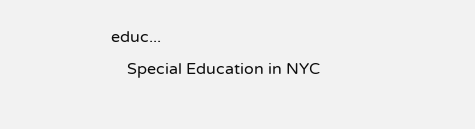educ...
    Special Education in NYC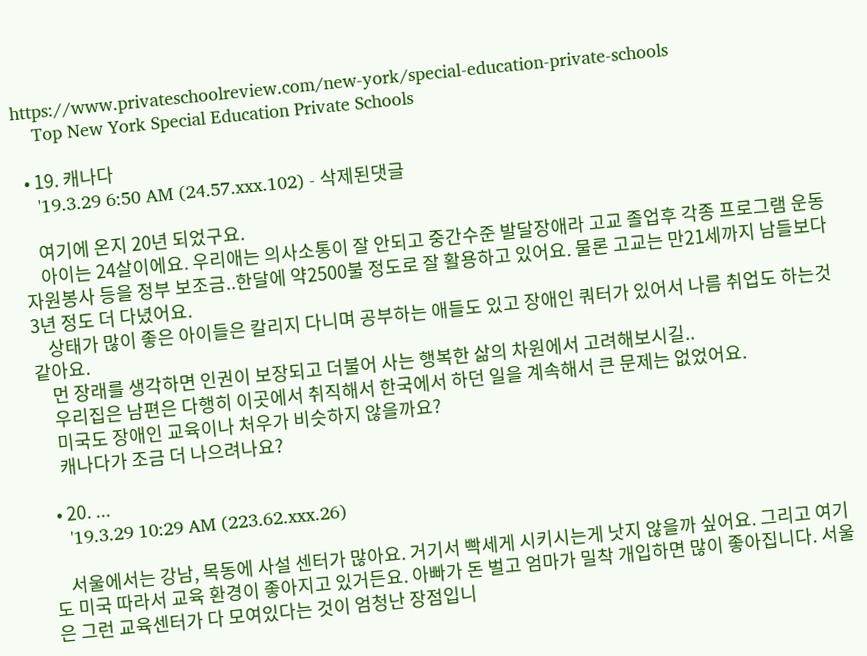https://www.privateschoolreview.com/new-york/special-education-private-schools
    Top New York Special Education Private Schools

  • 19. 캐나다
    '19.3.29 6:50 AM (24.57.xxx.102) - 삭제된댓글

    여기에 온지 20년 되었구요.
    아이는 24살이에요. 우리애는 의사소통이 잘 안되고 중간수준 발달장애라 고교 졸업후 각종 프로그램 운동 자원봉사 등을 정부 보조금..한달에 약2500불 정도로 잘 활용하고 있어요. 물론 고교는 만21세까지 남들보다 3년 정도 더 다녔어요.
    상태가 많이 좋은 아이들은 칼리지 다니며 공부하는 애들도 있고 장애인 쿼터가 있어서 나름 취업도 하는것 같아요.
    먼 장래를 생각하면 인권이 보장되고 더불어 사는 행복한 삶의 차원에서 고려해보시길..
    우리집은 남편은 다행히 이곳에서 취직해서 한국에서 하던 일을 계속해서 큰 문제는 없었어요.
    미국도 장애인 교육이나 처우가 비슷하지 않을까요?
    캐나다가 조금 더 나으려나요?

  • 20. ...
    '19.3.29 10:29 AM (223.62.xxx.26)

    서울에서는 강남, 목동에 사설 센터가 많아요. 거기서 빡세게 시키시는게 낫지 않을까 싶어요. 그리고 여기도 미국 따라서 교육 환경이 좋아지고 있거든요. 아빠가 돈 벌고 엄마가 밀착 개입하면 많이 좋아집니다. 서울은 그런 교육센터가 다 모여있다는 것이 엄청난 장점입니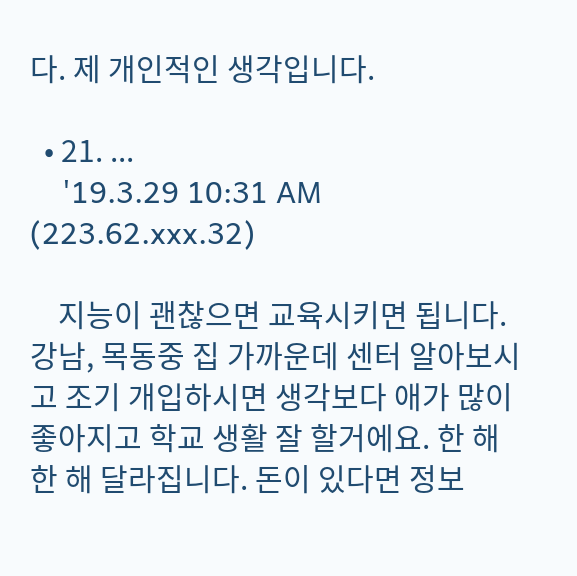다. 제 개인적인 생각입니다.

  • 21. ...
    '19.3.29 10:31 AM (223.62.xxx.32)

    지능이 괜찮으면 교육시키면 됩니다. 강남, 목동중 집 가까운데 센터 알아보시고 조기 개입하시면 생각보다 애가 많이 좋아지고 학교 생활 잘 할거에요. 한 해 한 해 달라집니다. 돈이 있다면 정보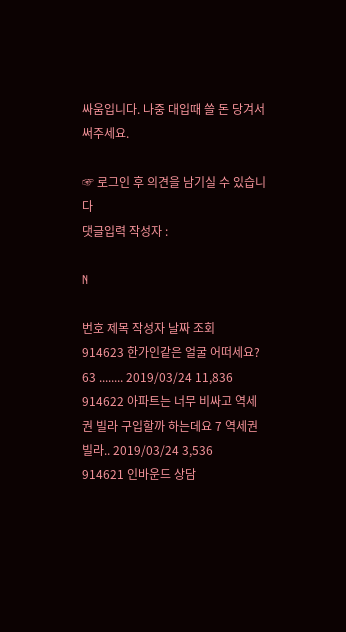싸움입니다. 나중 대입때 쓸 돈 당겨서 써주세요.

☞ 로그인 후 의견을 남기실 수 있습니다
댓글입력 작성자 :

N

번호 제목 작성자 날짜 조회
914623 한가인같은 얼굴 어떠세요? 63 ........ 2019/03/24 11,836
914622 아파트는 너무 비싸고 역세권 빌라 구입할까 하는데요 7 역세권 빌라.. 2019/03/24 3,536
914621 인바운드 상담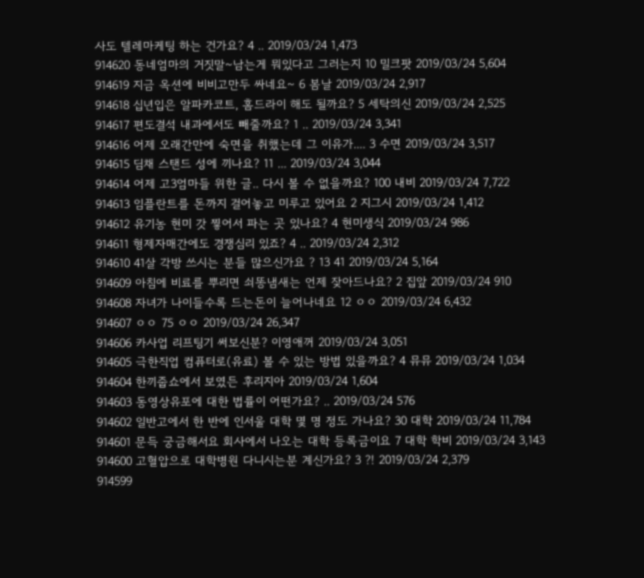사도 텔레마케팅 하는 건가요? 4 .. 2019/03/24 1,473
914620 동네엄마의 거짓말~남는게 뭐있다고 그러는지 10 밀크팟 2019/03/24 5,604
914619 지금 옥션에 비비고만두 싸네요~ 6 봄날 2019/03/24 2,917
914618 십년입은 알파카코트, 홈드라이 해도 될까요? 5 세탁의신 2019/03/24 2,525
914617 편도결석 내과에서도 빼줄까요? 1 .. 2019/03/24 3,341
914616 어제 오래간만에 숙면을 취했는데 그 이유가.... 3 수면 2019/03/24 3,517
914615 딤채 스탠드 성에 끼나요? 11 ... 2019/03/24 3,044
914614 어제 고3엄마들 위한 글.. 다시 볼 수 없을까요? 100 내비 2019/03/24 7,722
914613 임플란트를 돈까지 걸어놓고 미루고 있어요 2 지그시 2019/03/24 1,412
914612 유기농 현미 갓 찧어서 파는 곳 있나요? 4 현미생식 2019/03/24 986
914611 형제자매간에도 경쟁심리 있죠? 4 .. 2019/03/24 2,312
914610 41살 각방 쓰시는 분들 많으신가요 ? 13 41 2019/03/24 5,164
914609 아침에 비료를 뿌리면 쇠똥냄새는 언제 잦아드나요? 2 집앞 2019/03/24 910
914608 자녀가 나이들수록 드는돈이 늘어나네요 12 ㅇㅇ 2019/03/24 6,432
914607 ㅇㅇ 75 ㅇㅇ 2019/03/24 26,347
914606 카사업 리프팅기 써보신분? 이영애꺼 2019/03/24 3,051
914605 극한직업 컴퓨터로(유료) 볼 수 있는 방법 있을까요? 4 뮤뮤 2019/03/24 1,034
914604 한끼줍쇼에서 보였든 후리지아 2019/03/24 1,604
914603 동영상유포에 대한 법률이 어떤가요? .. 2019/03/24 576
914602 일반고에서 한 반에 인서울 대학 몇 명 정도 가나요? 30 대학 2019/03/24 11,784
914601 문득 궁금해서요 회사에서 나오는 대학 등록금이요 7 대학 학비 2019/03/24 3,143
914600 고혈압으로 대학병원 다니시는분 계신가요? 3 ?! 2019/03/24 2,379
914599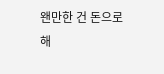왠만한 건 돈으로 해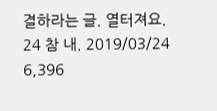결하라는 글. 열터져요. 24 참 내. 2019/03/24 6,396